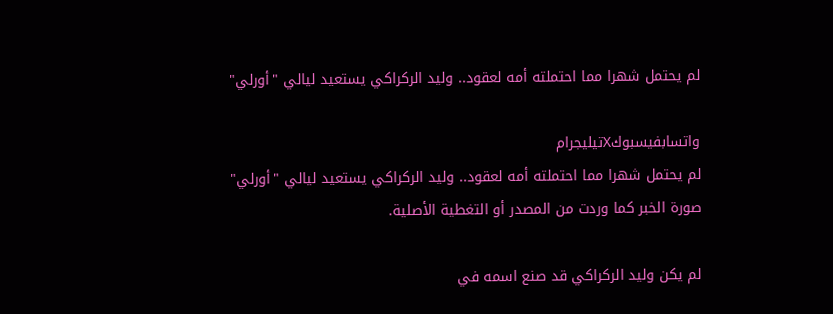لم يحتمل شهرا مما احتملته أمه لعقود.. وليد الركراكي يستعيد ليالي "أورلي"

واتسابفيسبوكXتيليجرام
لم يحتمل شهرا مما احتملته أمه لعقود.. وليد الركراكي يستعيد ليالي "أورلي"
صورة الخبر كما وردت من المصدر أو التغطية الأصلية.

لم يكن وليد الركراكي قد صنع اسمه في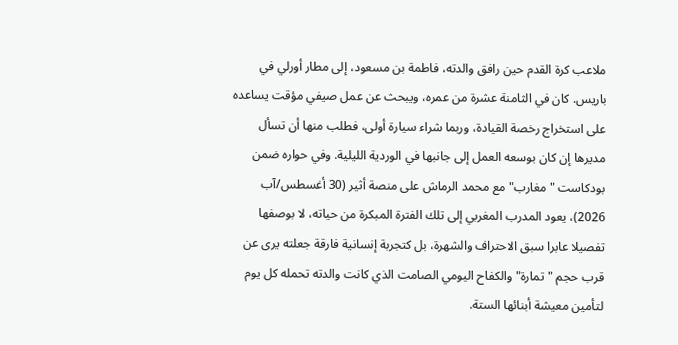ملاعب كرة القدم حين رافق والدته، فاطمة بن مسعود، إلى مطار أورلي في باريس. كان في الثامنة عشرة من عمره، ويبحث عن عمل صيفي مؤقت يساعده على استخراج رخصة القيادة، وربما شراء سيارة أولى، فطلب منها أن تسأل مديرها إن كان بوسعه العمل إلى جانبها في الوردية الليلية. وفي حواره ضمن بودكاست "مغارب" مع محمد الرماش على منصة أثير (30 أغسطس/آب 2026)، يعود المدرب المغربي إلى تلك الفترة المبكرة من حياته، لا بوصفها تفصيلا عابرا سبق الاحتراف والشهرة، بل كتجربة إنسانية فارقة جعلته يرى عن قرب حجم "تمارة" والكفاح اليومي الصامت الذي كانت والدته تحمله كل يوم لتأمين معيشة أبنائها الستة.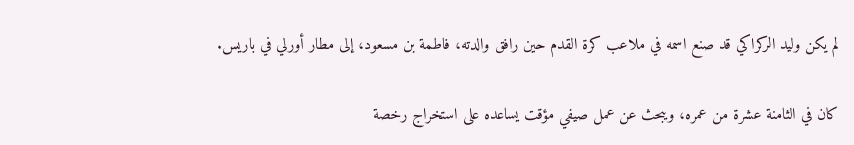لم يكن وليد الركراكي قد صنع اسمه في ملاعب كرة القدم حين رافق والدته، فاطمة بن مسعود، إلى مطار أورلي في باريس.

كان في الثامنة عشرة من عمره، ويبحث عن عمل صيفي مؤقت يساعده على استخراج رخصة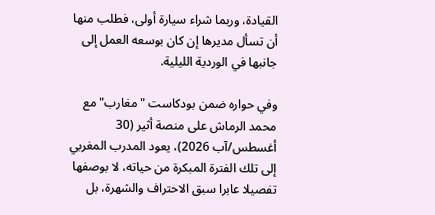القيادة، وربما شراء سيارة أولى، فطلب منها أن تسأل مديرها إن كان بوسعه العمل إلى جانبها في الوردية الليلية.

وفي حواره ضمن بودكاست "مغارب" مع محمد الرماش على منصة أثير (30 أغسطس/آب 2026)، يعود المدرب المغربي إلى تلك الفترة المبكرة من حياته، لا بوصفها تفصيلا عابرا سبق الاحتراف والشهرة، بل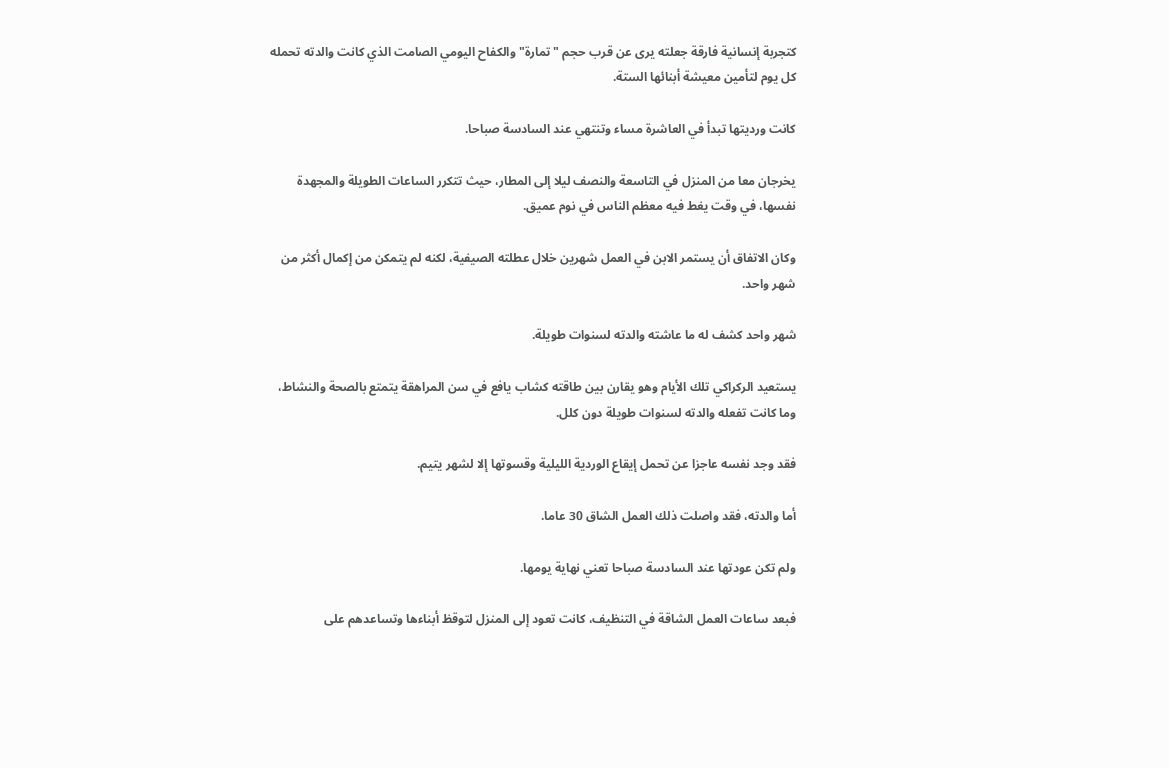كتجربة إنسانية فارقة جعلته يرى عن قرب حجم "تمارة" والكفاح اليومي الصامت الذي كانت والدته تحمله كل يوم لتأمين معيشة أبنائها الستة.

كانت ورديتها تبدأ في العاشرة مساء وتنتهي عند السادسة صباحا.

يخرجان معا من المنزل في التاسعة والنصف ليلا إلى المطار، حيث تتكرر الساعات الطويلة والمجهدة نفسها، في وقت يغط فيه معظم الناس في نوم عميق.

وكان الاتفاق أن يستمر الابن في العمل شهرين خلال عطلته الصيفية، لكنه لم يتمكن من إكمال أكثر من شهر واحد.

شهر واحد كشف له ما عاشته والدته لسنوات طويلة.

يستعيد الركراكي تلك الأيام وهو يقارن بين طاقته كشاب يافع في سن المراهقة يتمتع بالصحة والنشاط، وما كانت تفعله والدته لسنوات طويلة دون كلل.

فقد وجد نفسه عاجزا عن تحمل إيقاع الوردية الليلية وقسوتها إلا لشهر يتيم.

أما والدته، فقد واصلت ذلك العمل الشاق 30 عاما.

ولم تكن عودتها عند السادسة صباحا تعني نهاية يومها.

فبعد ساعات العمل الشاقة في التنظيف، كانت تعود إلى المنزل لتوقظ أبناءها وتساعدهم على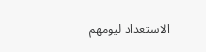الاستعداد ليومهم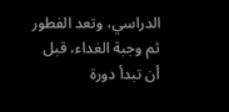الدراسي، وتعد الفطور ثم وجبة الغداء، قبل أن تبدأ دورة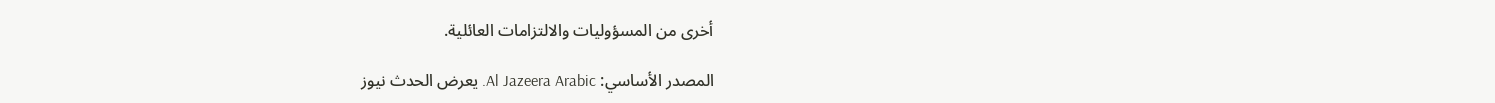أخرى من المسؤوليات والالتزامات العائلية.

المصدر الأساسي: Al Jazeera Arabic. يعرض الحدث نيوز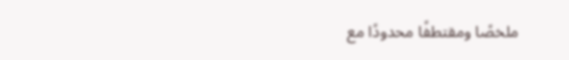ملخصًا ومقتطفًا محدودًا مع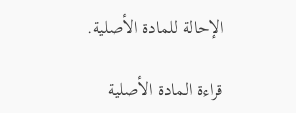الإحالة للمادة الأصلية.

قراءة المادة الأصلية